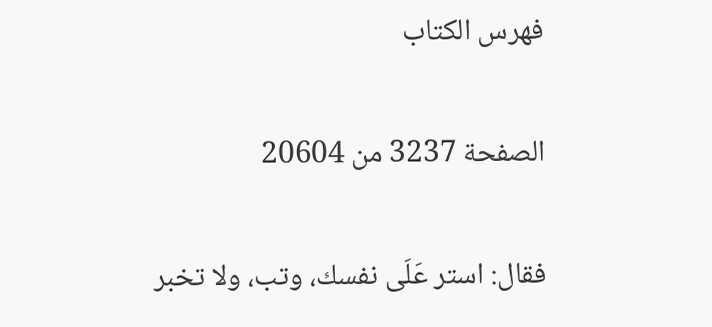فهرس الكتاب

الصفحة 3237 من 20604

فقال: استر عَلَى نفسك، وتب، ولا تخبر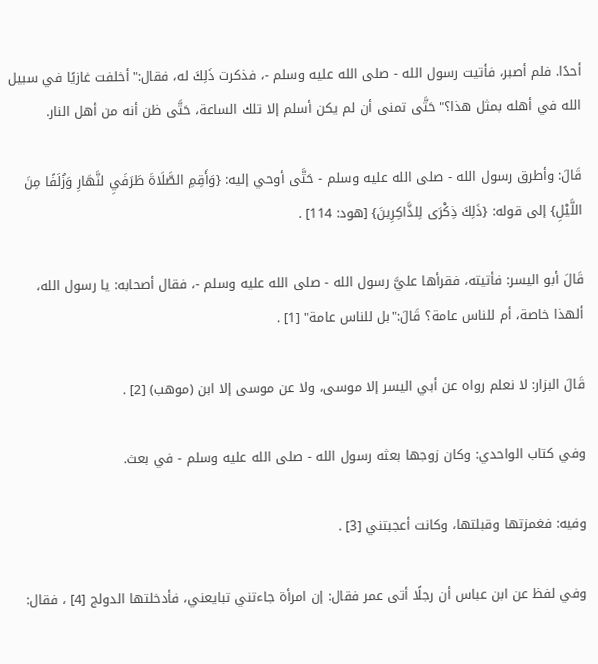أحدًا. فلم أصبر، فأتيت رسول الله - صلى الله عليه وسلم -، فذكرت ذَلِكَ له، فقال:"أخلفت غازيًا في سبيل الله في أهله بمثل هذا؟"حَتَّى تمنى أن لم يكن أسلم إلا تلك الساعة، حَتَّى ظن أنه من أهل النار.

قَالَ: وأطرق رسول الله - صلى الله عليه وسلم - حَتَّى أوحي إليه: {وَأَقِمِ الصَّلَاةَ طَرَفَيِ لنَّهَارِ وَزُلَفًا مِنَ اللَّيْلِ} إلى قوله: {ذَلِكَ ذِكْرَى لِلذَّاكِرِينَ} [هود: 114] .

قَالَ أبو اليسر: فأتيته، فقرأها عليَّ رسول الله - صلى الله عليه وسلم -، فقال أصحابه: يا رسول الله، ألهذا خاصة، أم للناس عامة؟ قَالَ:"بل للناس عامة" [1] .

قَالَ البزار: لا نعلم رواه عن أبي اليسر إلا موسى، ولا عن موسى إلا ابن (موهب) [2] .

وفي كتاب الواحدي: وكان زوجها بعثه رسول الله - صلى الله عليه وسلم - في بعث.

وفيه: فغمزتها وقبلتها، وكانت أعجبتني [3] .

وفي لفظ عن ابن عباس أن رجلًا أتى عمر فقال: إن امرأة جاءتني تبايعني، فأدخلتها الدولج [4] ، فقال: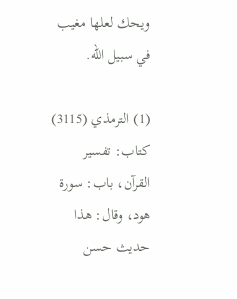ويحك لعلها مغيب في سبيل الله.

(1) الترمذي (3115) كتاب: تفسير القرآن، باب: سورة هود، وقال: هذا حديث حسن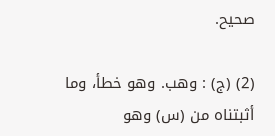صحيح.

(2) (ج) : وهب. وهو خطأ، وما أثبتناه من (س) وهو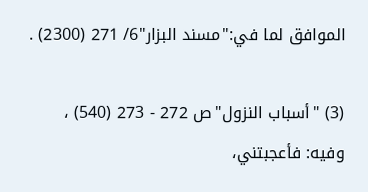الموافق لما في:"مسند البزار"6/ 271 (2300) .

(3) "أسباب النزول"ص 272 - 273 (540) ، وفيه: فأعجبتني،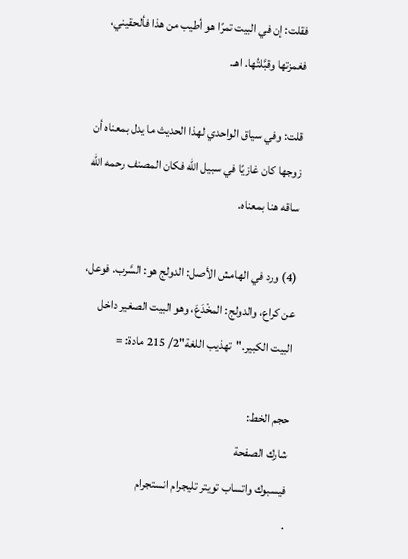فقلت: إن في البيت تمرًا هو أطيب من هذا فألحقيني، فغمزتها وقبَّلتُها. اهـ.

قلت: وفي سياق الواحدي لهذا الحديث ما يدل بمعناه أن زوجها كان غازيًا في سبيل الله فكان المصنف رحمه الله ساقه هنا بمعناه.

(4) ورد في الهامش الأصل: الدولج هو: السَّرب. فوعل، عن كراع، والدولج: المخْدَعَ، وهو البيت الصغير داخل البيت الكبير."تهذيب اللغة"2/ 215 مادة: =

حجم الخط:
شارك الصفحة
فيسبوك واتساب تويتر تليجرام انستجرام
.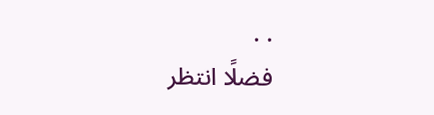. .
فضلًا انتظر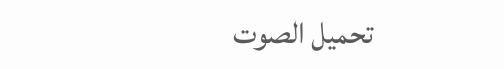تحميل الصوت